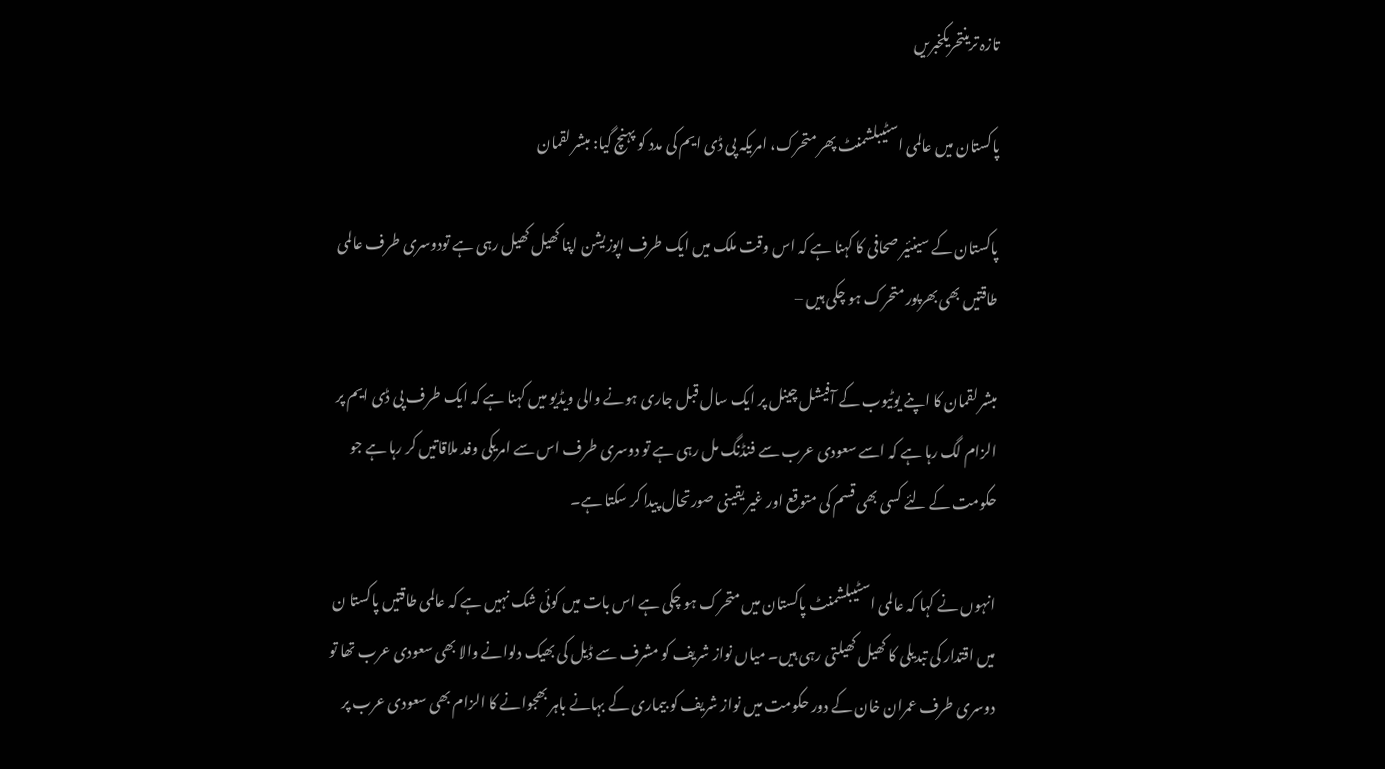تازہ ترینتحریکخبریں

پاکستان میں عالمی اسٹیبلشمنٹ پھر متحرک، امریکہ پی ڈی ایم کی مدد کو پہنچ گیا: مبشر لقمان

پاکستان کے سینئیر صحافی کا کہنا ہے کہ اس وقت ملک میں ایک طرف اپوزیشن اپنا کھیل کھیل رہی ہے تودوسری طرف عالمی طاقتیں بھی بھرپور متحرک ہو چکی ہیں –

مبشر لقمان کا اپنے یوٹیوب کے آفیشل چینل پر ایک سال قبل جاری ہونے والی ویڈیو میں کہنا ہے کہ ایک طرف پی ڈی ایم پر الزام لگ رہا ہے کہ اسے سعودی عرب سے فنڈنگ مل رہی ہے تو دوسری طرف اس سے امریکی وفد ملاقاتیں کر رہا ہے جو حکومت کے لئے کسی بھی قسم کی متوقع اور غیر یقینی صورتحال پیدا کر سکتا ہے۔

انہوں نے کہا کہ عالمی اسٹیبلشمنٹ پاکستان میں متحرک ہو چکی ہے اس بات میں کوئی شک نہیں ہے کہ عالمی طاقتیں پاکستا ن میں اقتدار کی تبدیلی کا کھیل کھیلتی رہی ہیں۔ میاں نواز شریف کو مشرف سے ڈیل کی بھیک دلوانے والا بھی سعودی عرب تھا تو دوسری طرف عمران خان کے دور حکومت میں نواز شریف کو بیماری کے بہانے باہر بھجوانے کا الزام بھی سعودی عرب پر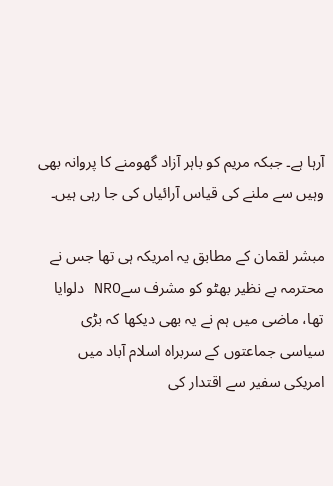آرہا ہے۔ جبکہ مریم کو باہر آزاد گھومنے کا پروانہ بھی وہیں سے ملنے کی قیاس آرائیاں کی جا رہی ہیں۔

مبشر لقمان کے مطابق یہ امریکہ ہی تھا جس نے محترمہ بے نظیر بھٹو کو مشرف سےNRO دلوایا تھا، ماضی میں ہم نے یہ بھی دیکھا کہ بڑی سیاسی جماعتوں کے سربراہ اسلام آباد میں امریکی سفیر سے اقتدار کی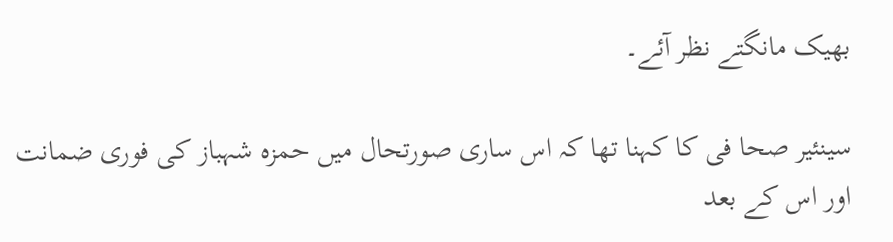بھیک مانگتے نظر آئے۔

سینئیر صحا فی کا کہنا تھا کہ اس ساری صورتحال میں حمزہ شہباز کی فوری ضمانت اور اس کے بعد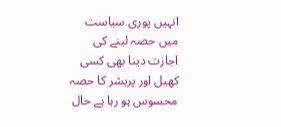انہیں پوری سیاست میں حصہ لینے کی اجازت دینا بھی کسی کھیل اور پریشر کا حصہ محسوس ہو رہا ہے حال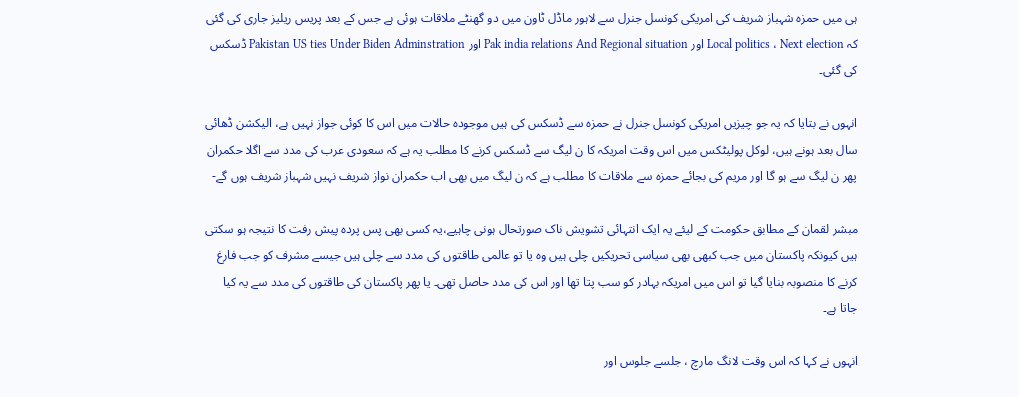ہی میں حمزہ شہباز شریف کی امریکی کونسل جنرل سے لاہور ماڈل ٹاون میں دو گھنٹے ملاقات ہوئی ہے جس کے بعد پریس ریلیز جاری کی گئی کہ Local politics ، Next election اور Pak india relations And Regional situation اور Pakistan US ties Under Biden Adminstration ڈسکس کی گئی۔

انہوں نے بتایا کہ یہ جو چیزیں امریکی کونسل جنرل نے حمزہ سے ڈسکس کی ہیں موجودہ حالات میں اس کا کوئی جواز نہیں ہے، الیکشن ڈھائی سال بعد ہونے ہیں، لوکل پولیٹکس میں اس وقت امریکہ کا ن لیگ سے ڈسکس کرنے کا مطلب یہ ہے کہ سعودی عرب کی مدد سے اگلا حکمران پھر ن لیگ سے ہو گا اور مریم کی بجائے حمزہ سے ملاقات کا مطلب ہے کہ ن لیگ میں بھی اب حکمران نواز شریف نہیں شہباز شریف ہوں گے-

مبشر لقمان کے مطابق حکومت کے لیئے یہ ایک انتہائی تشویش ناک صورتحال ہونی چاہیے،یہ کسی بھی پس پردہ پیش رفت کا نتیجہ ہو سکتی ہیں کیونکہ پاکستان میں جب کبھی بھی سیاسی تحریکیں چلی ہیں وہ یا تو عالمی طاقتوں کی مدد سے چلی ہیں جیسے مشرف کو جب فارغ کرنے کا منصوبہ بنایا گیا تو اس میں امریکہ بہادر کو سب پتا تھا اور اس کی مدد حاصل تھی۔ یا پھر پاکستان کی طاقتوں کی مدد سے یہ کیا جاتا ہے۔

انہوں نے کہا کہ اس وقت لانگ مارچ ، جلسے جلوس اور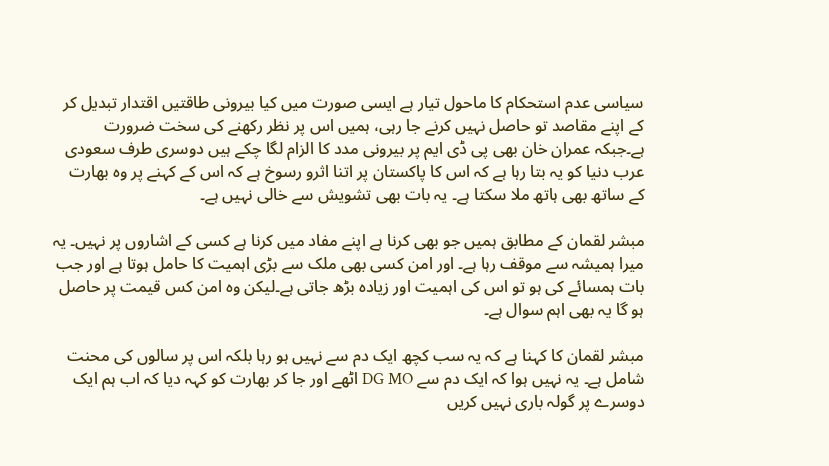سیاسی عدم استحکام کا ماحول تیار ہے ایسی صورت میں کیا بیرونی طاقتیں اقتدار تبدیل کر کے اپنے مقاصد تو حاصل نہیں کرنے جا رہی، ہمیں اس پر نظر رکھنے کی سخت ضرورت ہے۔جبکہ عمران خان بھی پی ڈی ایم پر بیرونی مدد کا الزام لگا چکے ہیں دوسری طرف سعودی عرب دنیا کو یہ بتا رہا ہے کہ اس کا پاکستان پر اتنا اثرو رسوخ ہے کہ اس کے کہنے پر وہ بھارت کے ساتھ بھی ہاتھ ملا سکتا ہے۔ یہ بات بھی تشویش سے خالی نہیں ہے۔

مبشر لقمان کے مطابق ہمیں جو بھی کرنا ہے اپنے مفاد میں کرنا ہے کسی کے اشاروں پر نہیں۔ یہ میرا ہمیشہ سے موقف رہا ہے۔ اور امن کسی بھی ملک سے بڑی اہمیت کا حامل ہوتا ہے اور جب بات ہمسائے کی ہو تو اس کی اہمیت اور زیادہ بڑھ جاتی ہے۔لیکن وہ امن کس قیمت پر حاصل ہو گا یہ بھی اہم سوال ہے۔

مبشر لقمان کا کہنا ہے کہ یہ سب کچھ ایک دم سے نہیں ہو رہا بلکہ اس پر سالوں کی محنت شامل ہے۔ یہ نہیں ہوا کہ ایک دم سے DG MO اٹھے اور جا کر بھارت کو کہہ دیا کہ اب ہم ایک دوسرے پر گولہ باری نہیں کریں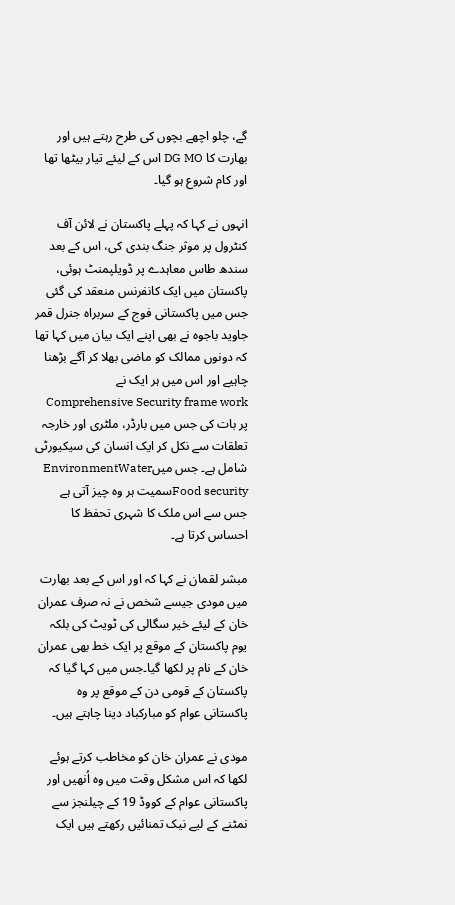گے، چلو اچھے بچوں کی طرح رہتے ہیں اور بھارت کا DG MO اس کے لیئے تیار بیٹھا تھا اور کام شروع ہو گیا۔

انہوں نے کہا کہ پہلے پاکستان نے لائن آف کنٹرول پر موثر جنگ بندی کی، اس کے بعد سندھ طاس معاہدے پر ڈویلپمنٹ ہوئی، پاکستان میں ایک کانفرنس منعقد کی گئی جس میں پاکستانی فوج کے سربراہ جنرل قمر جاوید باجوہ نے بھی اپنے ایک بیان میں کہا تھا کہ دونوں ممالک کو ماضی بھلا کر آگے بڑھنا چاہیے اور اس میں ہر ایک نے Comprehensive Security frame work پر بات کی جس میں بارڈر، ملٹری اور خارجہ تعلقات سے نکل کر ایک انسان کی سیکیورٹی شامل ہے۔ جس میںEnvironmentWater Food securityسمیت ہر وہ چیز آتی ہے جس سے اس ملک کا شہری تحفظ کا احساس کرتا ہے۔

مبشر لقمان نے کہا کہ اور اس کے بعد بھارت میں مودی جیسے شخص نے نہ صرف عمران خان کے لیئے خیر سگالی کی ٹویٹ کی بلکہ یوم پاکستان کے موقع پر ایک خط بھی عمران خان کے نام پر لکھا گیا۔جس میں کہا گیا کہ پاکستان کے قومی دن کے موقع پر وہ پاکستانی عوام کو مبارکباد دینا چاہتے ہیں۔

مودی نے عمران خان کو مخاطب کرتے ہوئے لکھا کہ اس مشکل وقت میں وہ اُنھیں اور پاکستانی عوام کے کووڈ 19 کے چیلنجز سے نمٹنے کے لیے نیک تمنائیں رکھتے ہیں ایک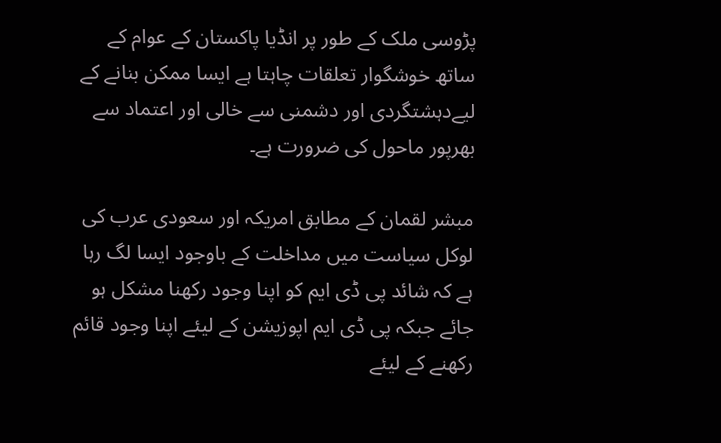پڑوسی ملک کے طور پر انڈیا پاکستان کے عوام کے ساتھ خوشگوار تعلقات چاہتا ہے ایسا ممکن بنانے کے لیےدہشتگردی اور دشمنی سے خالی اور اعتماد سے بھرپور ماحول کی ضرورت ہے۔

مبشر لقمان کے مطابق امریکہ اور سعودی عرب کی لوکل سیاست میں مداخلت کے باوجود ایسا لگ رہا ہے کہ شائد پی ڈی ایم کو اپنا وجود رکھنا مشکل ہو جائے جبکہ پی ڈی ایم اپوزیشن کے لیئے اپنا وجود قائم رکھنے کے لیئے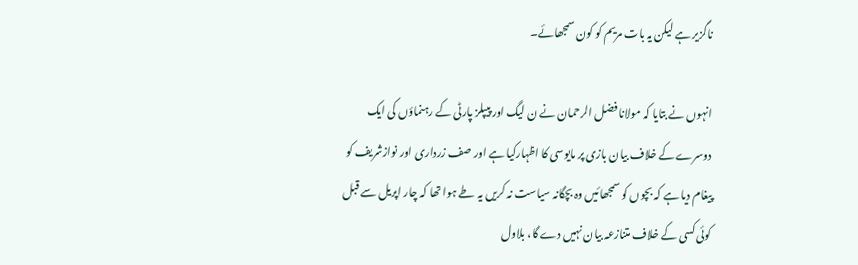ناگزیر ہے لیکن یہ بات مریم کو کون سمجھائے۔

انہوں نے بتایا کہ مولانا فضل الرحمان نے ن لیگ اور پیپلز پارٹی کے رہنماؤں کی ایک دوسرے کے خلاف بیان بازی پر مایوسی کا اظہارکیا ہے اور صف زرداری اور نوازشریف کو پیغام دیا ہے کہ بچوں کو سمجھائیں وہ بچگانہ سیاست نہ کریں یہ طے ہوا تھا کہ چار اپریل سے قبل کوئی کسی کے خلاف متنازعہ بیان نہیں دے گا، بلاول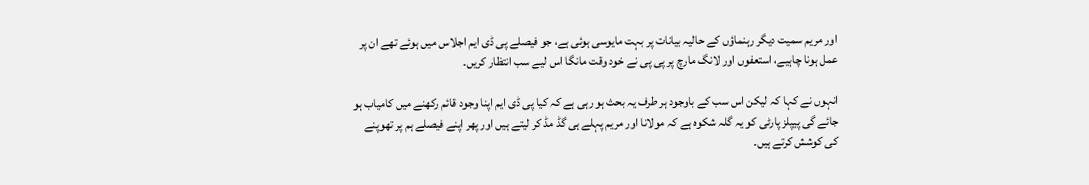اور مریم سمیت دیگر رہنماؤں کے حالیہ بیانات پر بہت مایوسی ہوئی ہے، جو فیصلے پی ڈی ایم اجلاس میں ہوئے تھے ان پر عمل ہونا چاہیے، استعفوں اور لانگ مارچ پر پی پی نے خود وقت مانگا اس لیے سب انتظار کریں۔

انہوں نے کہا کہ لیکن اس سب کے باوجود ہر طرف یہ بحث ہو رہی ہے کہ کیا پی ڈی ایم اپنا وجود قائم رکھنے میں کامیاب ہو جائے گی پیپلز پارٹی کو یہ گلہ شکوہ ہے کہ مولانا اور مریم پہلے ہی گڈ مڈ کر لیتے ہیں اور پھر اپنے فیصلے ہم پر تھوپنے کی کوشش کرتے ہیں۔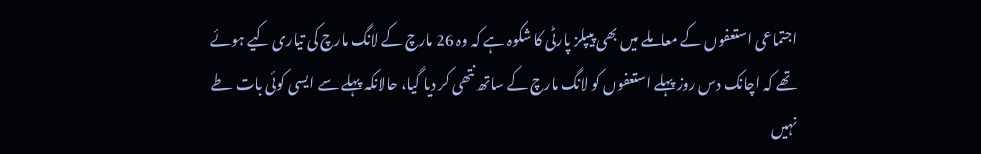اجتماعی استعفوں کے معاملے میں بھی پیپلز پارٹی کا شکوہ ہے کہ وہ 26 مارچ کے لانگ مارچ کی تیاری کیے ہوئے تھے کہ اچانک دس روز پہلے استعفوں کو لانگ مارچ کے ساتھ نتھی کر دیا گیا، حالانکہ پہلے سے ایسی کوئی بات طے نہیں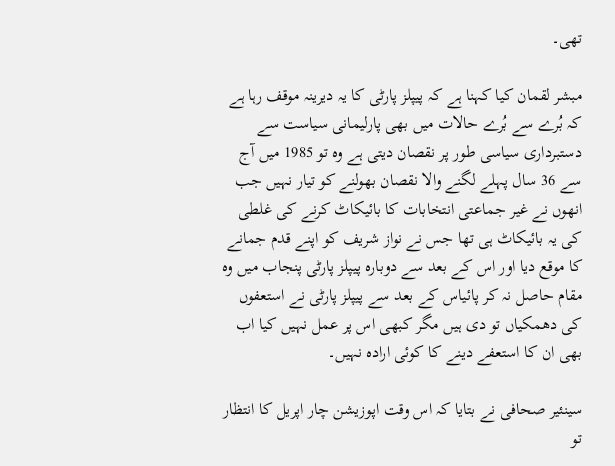تھی۔

مبشر لقمان کیا کہنا ہے کہ پیپلز پارٹی کا یہ دیرینہ موقف رہا ہے کہ بُرے سے بُرے حالات میں بھی پارلیمانی سیاست سے دستبرداری سیاسی طور پر نقصان دیتی ہے وہ تو 1985 میں آج سے 36 سال پہلے لگنے والا نقصان بھولنے کو تیار نہیں جب انھوں نے غیر جماعتی انتخابات کا بائیکاٹ کرنے کی غلطی کی یہ بائیکاٹ ہی تھا جس نے نواز شریف کو اپنے قدم جمانے کا موقع دیا اور اس کے بعد سے دوبارہ پیپلز پارٹی پنجاب میں وہ مقام حاصل نہ کر پائیاس کے بعد سے پیپلز پارٹی نے استعفوں کی دھمکیاں تو دی ہیں مگر کبھی اس پر عمل نہیں کیا اب بھی ان کا استعفے دینے کا کوئی ارادہ نہیں۔

سینئیر صحافی نے بتایا کہ اس وقت اپوزیشن چار اپریل کا انتظار تو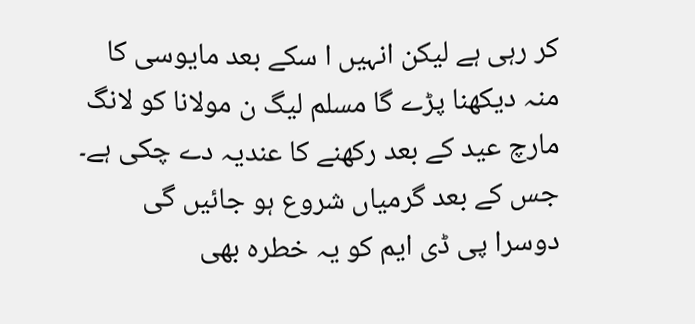کر رہی ہے لیکن انہیں ا سکے بعد مایوسی کا منہ دیکھنا پڑے گا مسلم لیگ ن مولانا کو لانگ مارچ عید کے بعد رکھنے کا عندیہ دے چکی ہے۔ جس کے بعد گرمیاں شروع ہو جائیں گی دوسرا پی ڈی ایم کو یہ خطرہ بھی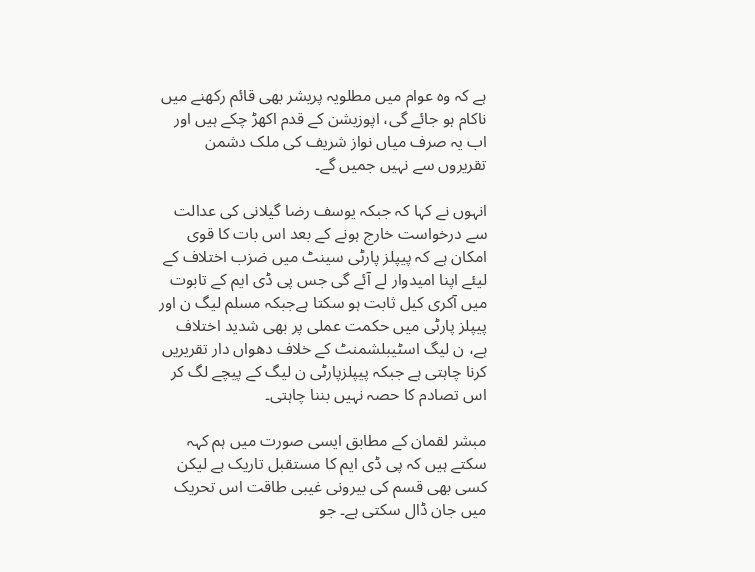ہے کہ وہ عوام میں مطلویہ پریشر بھی قائم رکھنے میں ناکام ہو جائے گی، اپوزیشن کے قدم اکھڑ چکے ہیں اور اب یہ صرف میاں نواز شریف کی ملک دشمن تقریروں سے نہیں جمیں گے۔

انہوں نے کہا کہ جبکہ یوسف رضا گیلانی کی عدالت سے درخواست خارج ہونے کے بعد اس بات کا قوی امکان ہے کہ پیپلز پارٹی سینٹ میں ضزب اختلاف کے لیئے اپنا امیدوار لے آئے گی جس پی ڈی ایم کے تابوت میں آکری کیل ثابت ہو سکتا ہےجبکہ مسلم لیگ ن اور پیپلز پارٹی میں حکمت عملی پر بھی شدید اختلاف ہے، ن لیگ اسٹیبلشمنٹ کے خلاف دھواں دار تقریریں کرنا چاہتی ہے جبکہ پیپلزپارٹی ن لیگ کے پیچے لگ کر اس تصادم کا حصہ نہیں بننا چاہتی۔

مبشر لقمان کے مطابق ایسی صورت میں ہم کہہ سکتے ہیں کہ پی ڈی ایم کا مستقبل تاریک ہے لیکن کسی بھی قسم کی بیرونی غیبی طاقت اس تحریک میں جان ڈال سکتی ہے۔ جو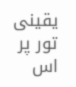یقینی تور پر اس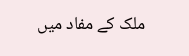ملک کے مفاد میں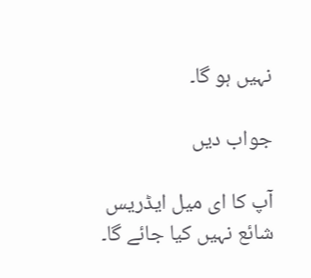نہیں ہو گا۔

جواب دیں

آپ کا ای میل ایڈریس شائع نہیں کیا جائے گا۔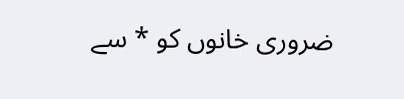ضروری خانوں کو * سے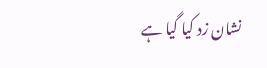نشان زد کیا گیا ہے